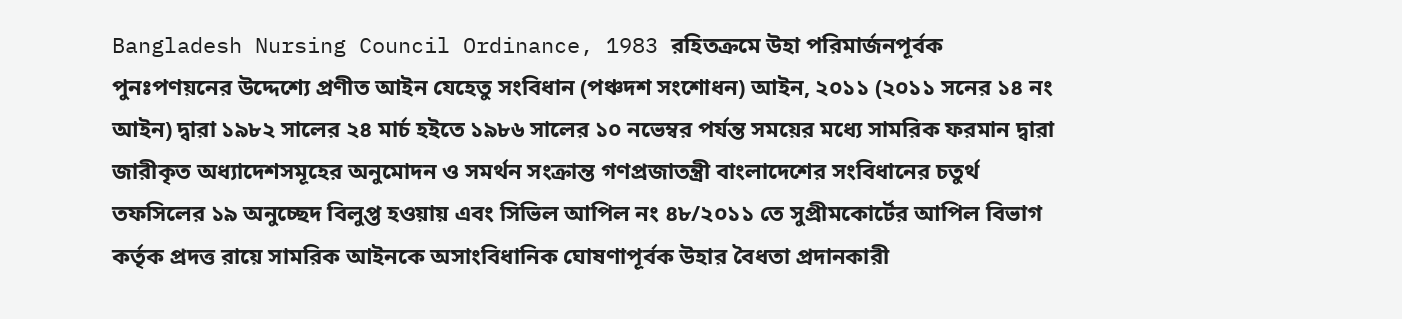Bangladesh Nursing Council Ordinance, 1983 রহিতক্রমে উহা পরিমার্জনপূর্বক পুনঃপণয়নের উদ্দেশ্যে প্রণীত আইন যেহেতু সংবিধান (পঞ্চদশ সংশোধন) আইন, ২০১১ (২০১১ সনের ১৪ নং আইন) দ্বারা ১৯৮২ সালের ২৪ মার্চ হইতে ১৯৮৬ সালের ১০ নভেম্বর পর্যন্ত সময়ের মধ্যে সামরিক ফরমান দ্বারা জারীকৃত অধ্যাদেশসমূহের অনুমোদন ও সমর্থন সংক্রান্ত গণপ্রজাতন্ত্রী বাংলাদেশের সংবিধানের চতুর্থ তফসিলের ১৯ অনুচ্ছেদ বিলুপ্ত হওয়ায় এবং সিভিল আপিল নং ৪৮/২০১১ তে সুপ্রীমকোর্টের আপিল বিভাগ কর্তৃক প্রদত্ত রায়ে সামরিক আইনকে অসাংবিধানিক ঘোষণাপূর্বক উহার বৈধতা প্রদানকারী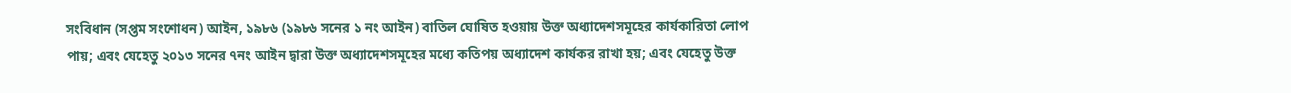সংবিধান (সপ্তম সংশোধন) আইন, ১৯৮৬ (১৯৮৬ সনের ১ নং আইন) বাতিল ঘোষিত হওয়ায় উক্ত অধ্যাদেশসমূহের কার্যকারিতা লোপ পায়; এবং যেহেতু ২০১৩ সনের ৭নং আইন দ্বারা উক্ত অধ্যাদেশসমূহের মধ্যে কতিপয় অধ্যাদেশ কার্যকর রাখা হয়; এবং যেহেতু উক্ত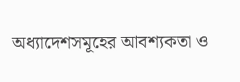অধ্যাদেশসমূহের আবশ্যকতা ও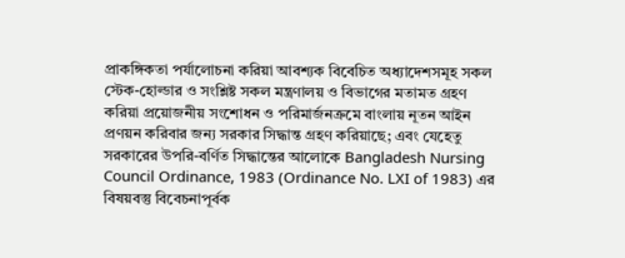প্রাকঙ্গিকতা পর্যালোচনা করিয়া আবশ্যক বিবেচিত অধ্যাদেশসমূহ সকল স্টেক-হোল্ডার ও সংশ্লিষ্ট সকল মন্ত্রণালয় ও বিভাগের মতামত গ্রহণ করিয়া প্রয়োজনীয় সংশোধন ও পরিমার্জনক্রমে বাংলায় নূতন আইন প্রণয়ন করিবার জন্য সরকার সিদ্ধান্ত গ্রহণ করিয়াছে; এবং যেহেতু সরকারের উপরি-বর্ণিত সিদ্ধান্তের আলোকে Bangladesh Nursing Council Ordinance, 1983 (Ordinance No. LXI of 1983) এর বিষয়বস্তু বিবেচনাপূর্বক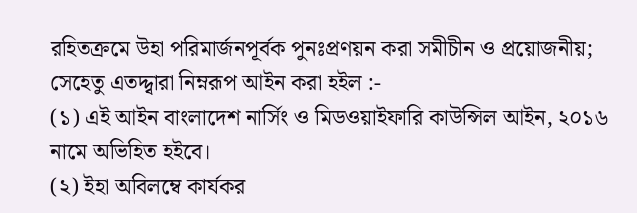রহিতক্রমে উহা পরিমার্জনপূর্বক পুনঃপ্রণয়ন করা সমীচীন ও প্রয়োজনীয়; সেহেতু এতদ্দ্বারা নিম্নরূপ আইন করা হইল :-
(১) এই আইন বাংলাদেশ নার্সিং ও মিডওয়াইফারি কাউন্সিল আইন, ২০১৬ নামে অভিহিত হইবে।
(২) ইহা অবিলম্বে কার্যকর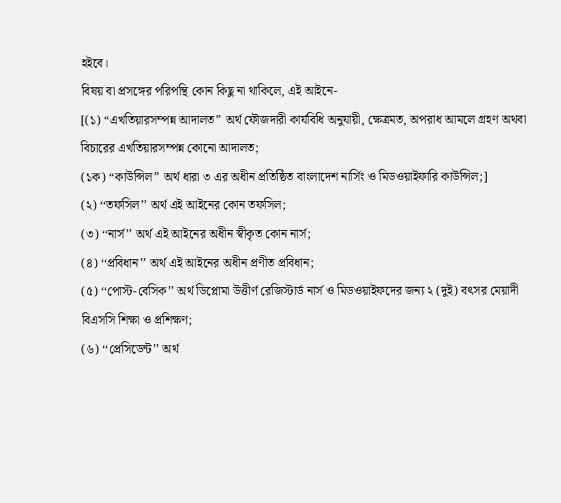হইবে।
বিষয় বা প্রসঙ্গের পরিপন্থি কোন কিছু না থাকিলে, এই আইনে-
[(১) “এখতিয়ারসম্পন্ন আদালত” অর্থ ফৌজদারী কার্যবিধি অনুযায়ী, ক্ষেত্রমত, অপরাধ আমলে গ্রহণ অথবা বিচারের এখতিয়ারসম্পন্ন কোনো আদালত;
(১ক) “কাউন্সিল” অর্থ ধারা ৩ এর অধীন প্রতিষ্ঠিত বাংলাদেশ নার্সিং ও মিডওয়াইফারি কাউন্সিল;]
(২) ‘‘তফসিল’’ অর্থ এই আইনের কোন তফসিল;
(৩) ‘‘নার্স’’ অর্থ এই আইনের অধীন স্বীকৃত কোন নার্স;
(৪) ‘‘প্রবিধান’’ অর্থ এই আইনের অধীন প্রণীত প্রবিধান;
(৫) ‘‘পোস্ট-বেসিক’’ অর্থ ডিপ্লোমা উত্তীর্ণ রেজিস্টার্ড নার্স ও মিডওয়াইফদের জন্য ২ (দুই) বৎসর মেয়াদী বিএসসি শিক্ষা ও প্রশিক্ষণ;
(৬) ‘‘প্রেসিডেন্ট’’ অর্থ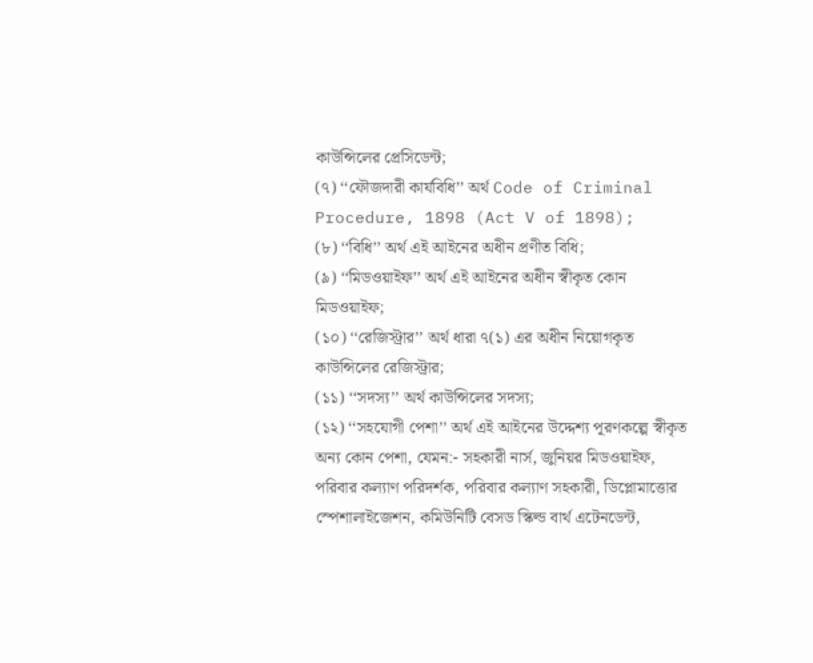কাউন্সিলের প্রেসিডেন্ট;
(৭) ‘‘ফৌজদারী কার্যবিধি’’ অর্থ Code of Criminal Procedure, 1898 (Act V of 1898);
(৮) ‘‘বিধি’’ অর্থ এই আইনের অধীন প্রণীত বিধি;
(৯) ‘‘মিডওয়াইফ’’ অর্থ এই আইনের অধীন স্বীকৃত কোন মিডওয়াইফ;
(১০) ‘‘রেজিস্ট্রার’’ অর্থ ধারা ৭(১) এর অধীন নিয়োগকৃত কাউন্সিলের রেজিস্ট্রার;
(১১) ‘‘সদস্য’’ অর্থ কাউন্সিলের সদস্য;
(১২) ‘‘সহযোগী পেশা’’ অর্থ এই আইনের উদ্দেশ্য পূরণকল্পে স্বীকৃত অন্য কোন পেশা, যেমন:- সহকারী নার্স, জুনিয়র মিডওয়াইফ, পরিবার কল্যাণ পরিদর্শক, পরিবার কল্যাণ সহকারী, ডিপ্লোমাত্তোর স্পেশালাইজেশন, কমিউনিটি বেসড স্কিল্ড বার্থ এটেনডেন্ট,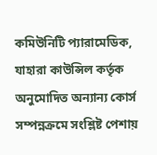কমিউনিটি প্যারামেডিক, যাহারা কাউন্সিল কর্তৃক অনুমোদিত অন্যান্য কোর্স সম্পন্নক্রমে সংশ্লিষ্ট পেশায়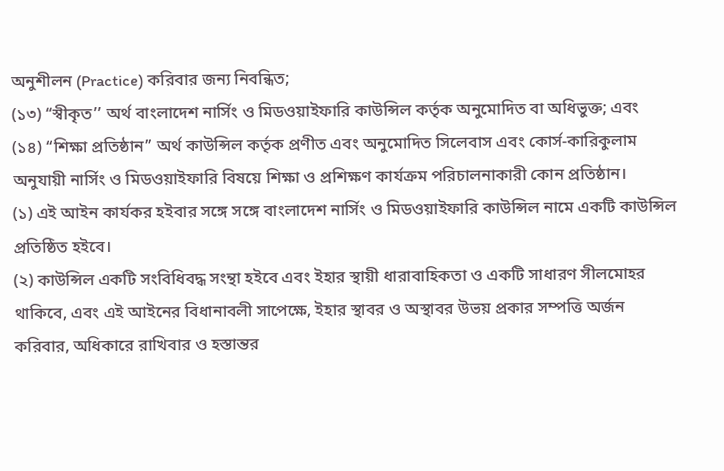অনুশীলন (Practice) করিবার জন্য নিবন্ধিত;
(১৩) ‘‘স্বীকৃত’’ অর্থ বাংলাদেশ নার্সিং ও মিডওয়াইফারি কাউন্সিল কর্তৃক অনুমোদিত বা অধিভুক্ত; এবং
(১৪) ‘‘শিক্ষা প্রতিষ্ঠান’’ অর্থ কাউন্সিল কর্তৃক প্রণীত এবং অনুমোদিত সিলেবাস এবং কোর্স-কারিকুলাম অনুযায়ী নার্সিং ও মিডওয়াইফারি বিষয়ে শিক্ষা ও প্রশিক্ষণ কার্যক্রম পরিচালনাকারী কোন প্রতিষ্ঠান।
(১) এই আইন কার্যকর হইবার সঙ্গে সঙ্গে বাংলাদেশ নার্সিং ও মিডওয়াইফারি কাউন্সিল নামে একটি কাউন্সিল প্রতিষ্ঠিত হইবে।
(২) কাউন্সিল একটি সংবিধিবদ্ধ সংন্থা হইবে এবং ইহার স্থায়ী ধারাবাহিকতা ও একটি সাধারণ সীলমোহর থাকিবে, এবং এই আইনের বিধানাবলী সাপেক্ষে, ইহার স্থাবর ও অস্থাবর উভয় প্রকার সম্পত্তি অর্জন করিবার, অধিকারে রাখিবার ও হস্তান্তর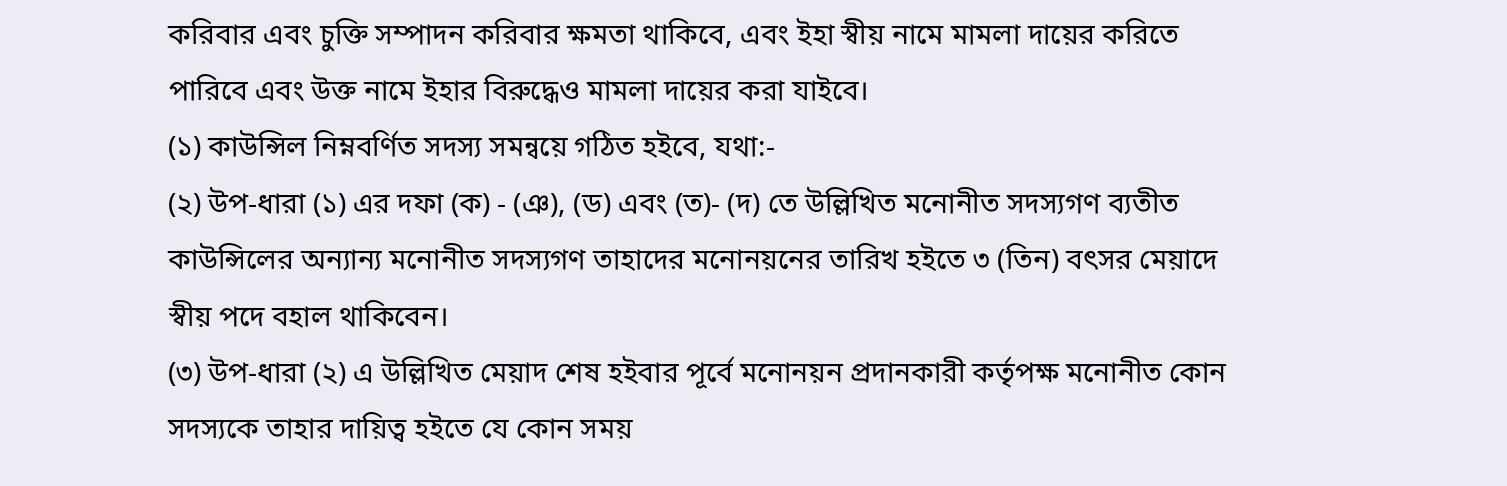করিবার এবং চুক্তি সম্পাদন করিবার ক্ষমতা থাকিবে, এবং ইহা স্বীয় নামে মামলা দায়ের করিতে পারিবে এবং উক্ত নামে ইহার বিরুদ্ধেও মামলা দায়ের করা যাইবে।
(১) কাউন্সিল নিম্নবর্ণিত সদস্য সমন্বয়ে গঠিত হইবে, যথা:-
(২) উপ-ধারা (১) এর দফা (ক) - (ঞ), (ড) এবং (ত)- (দ) তে উল্লিখিত মনোনীত সদস্যগণ ব্যতীত কাউন্সিলের অন্যান্য মনোনীত সদস্যগণ তাহাদের মনোনয়নের তারিখ হইতে ৩ (তিন) বৎসর মেয়াদে স্বীয় পদে বহাল থাকিবেন।
(৩) উপ-ধারা (২) এ উল্লিখিত মেয়াদ শেষ হইবার পূর্বে মনোনয়ন প্রদানকারী কর্তৃপক্ষ মনোনীত কোন সদস্যকে তাহার দায়িত্ব হইতে যে কোন সময়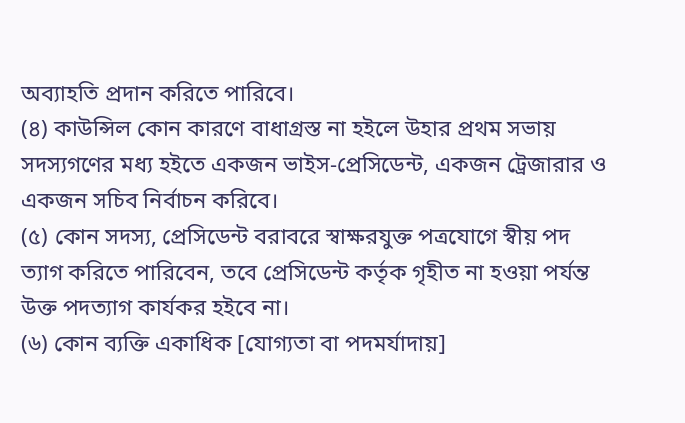অব্যাহতি প্রদান করিতে পারিবে।
(৪) কাউন্সিল কোন কারণে বাধাগ্রস্ত না হইলে উহার প্রথম সভায় সদস্যগণের মধ্য হইতে একজন ভাইস-প্রেসিডেন্ট, একজন ট্রেজারার ও একজন সচিব নির্বাচন করিবে।
(৫) কোন সদস্য, প্রেসিডেন্ট বরাবরে স্বাক্ষরযুক্ত পত্রযোগে স্বীয় পদ ত্যাগ করিতে পারিবেন, তবে প্রেসিডেন্ট কর্তৃক গৃহীত না হওয়া পর্যন্ত উক্ত পদত্যাগ কার্যকর হইবে না।
(৬) কোন ব্যক্তি একাধিক [যোগ্যতা বা পদমর্যাদায়]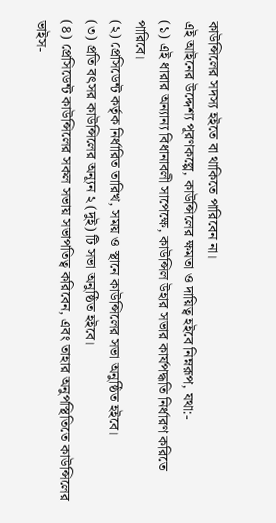কাউন্সিলের সদস্য হইতে বা থাকিতে পারিবেন না।
এই আইনের উদ্দেশ্য পূরণকল্পে, কাউন্সিলের ক্ষমতা ও দায়িত্ব হইবে নিম্নরূপ, যথা:-
(১) এই ধারার অন্যান্য বিধানাবলী সাপেক্ষে, কাউন্সিল উহার সভার কার্যপদ্ধতি নির্ধারণ করিতে পারিবে।
(২) প্রেসিডেন্ট কর্তৃক নির্ধারিত তারিখ, সময় ও স্থানে কাউন্সিলের সভা অনুষ্ঠিত হইবে।
(৩) প্রতি বৎসর কাউন্সিলের অন্যূন ২ (দুই) টি সভা অনুষ্ঠিত হইবে।
(৪) প্রেসিডেন্ট কাউন্সিলের সকল সভায় সভাপতিত্ব করিবেন, এবং তাহার অনুপস্থিতিতে কাউন্সিলের ভাইস-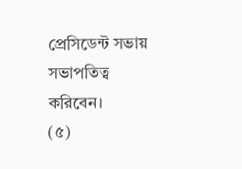প্রেসিডেন্ট সভায় সভাপতিত্ব করিবেন।
(৫)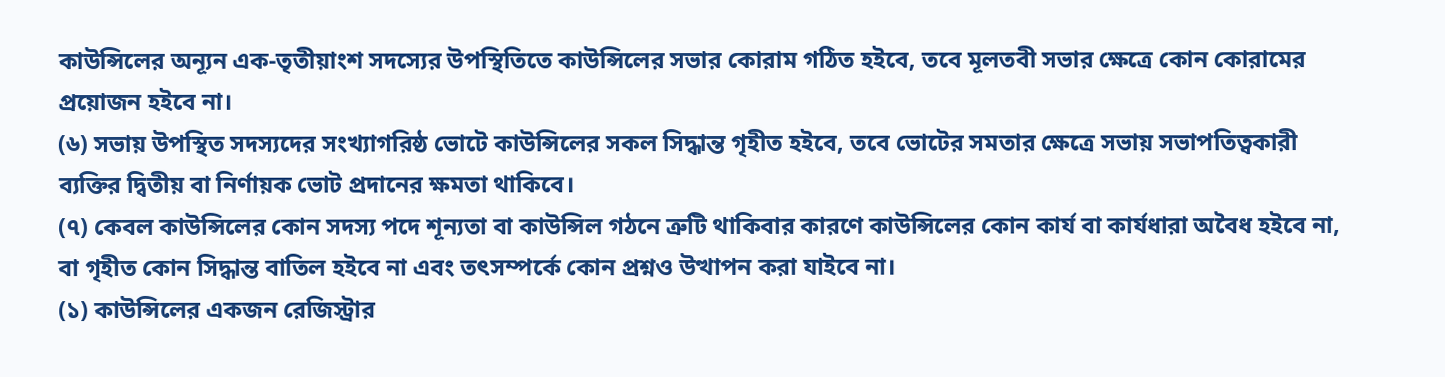কাউন্সিলের অন্যূন এক-তৃতীয়াংশ সদস্যের উপস্থিতিতে কাউন্সিলের সভার কোরাম গঠিত হইবে, তবে মূলতবী সভার ক্ষেত্রে কোন কোরামের প্রয়োজন হইবে না।
(৬) সভায় উপস্থিত সদস্যদের সংখ্যাগরিষ্ঠ ভোটে কাউন্সিলের সকল সিদ্ধান্ত গৃহীত হইবে, তবে ভোটের সমতার ক্ষেত্রে সভায় সভাপতিত্বকারী ব্যক্তির দ্বিতীয় বা নির্ণায়ক ভোট প্রদানের ক্ষমতা থাকিবে।
(৭) কেবল কাউন্সিলের কোন সদস্য পদে শূন্যতা বা কাউন্সিল গঠনে ত্রুটি থাকিবার কারণে কাউন্সিলের কোন কার্য বা কার্যধারা অবৈধ হইবে না, বা গৃহীত কোন সিদ্ধান্ত বাতিল হইবে না এবং তৎসম্পর্কে কোন প্রশ্নও উত্থাপন করা যাইবে না।
(১) কাউন্সিলের একজন রেজিস্ট্রার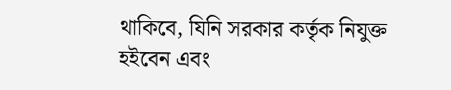থাকিবে, যিনি সরকার কর্তৃক নিযুক্ত হইবেন এবং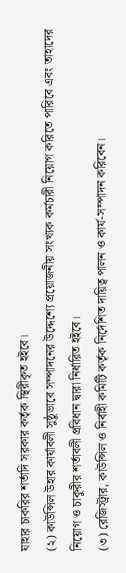যাহার চাকরির শর্তাদি সরকার কর্তৃক স্থিরীকৃত হইবে।
(২) কাউন্সিল উহার কার্যাবলী সুষ্ঠুভাবে সম্পাদনের উদ্দেশ্যে প্রয়োজনীয় সংখ্যক কর্মচারী নিয়োগ করিতে পারিবে এবং তাহাদের নিয়োগ ও চাকুরীর শর্তাবলী প্রবিধান দ্বারা নির্ধারিত হইবে।
(৩) রেজিস্ট্রার, কাউন্সিল ও নির্বাহী কমিটি কর্তৃক নির্দেশিত দায়িত্ব পালন ও কার্য-সম্পাদন করিবেন।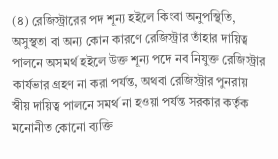(৪) রেজিস্ট্রারের পদ শূন্য হইলে কিংবা অনুপস্থিতি, অসুস্থতা বা অন্য কোন কারণে রেজিস্ট্রার তাঁহার দায়িত্ব পালনে অসমর্থ হইলে উক্ত শূন্য পদে নব নিযুক্ত রেজিস্ট্রার কার্যভার গ্রহণ না করা পর্যন্ত, অথবা রেজিস্ট্রার পুনরায় স্বীয় দায়িত্ব পালনে সমর্থ না হওয়া পর্যন্ত সরকার কর্তৃক মনোনীত কোনো ব্যক্তি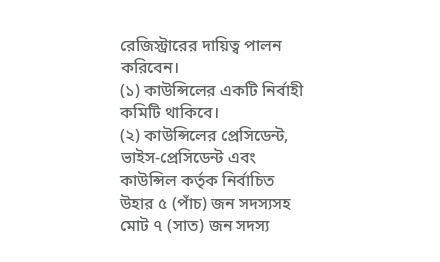রেজিস্ট্রারের দায়িত্ব পালন করিবেন।
(১) কাউন্সিলের একটি নির্বাহী কমিটি থাকিবে।
(২) কাউন্সিলের প্রেসিডেন্ট, ভাইস-প্রেসিডেন্ট এবং কাউন্সিল কর্তৃক নির্বাচিত উহার ৫ (পাঁচ) জন সদস্যসহ মোট ৭ (সাত) জন সদস্য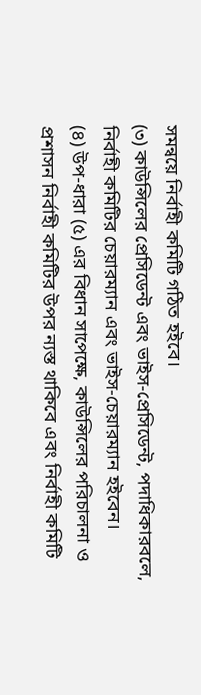সমন্বয়ে নির্বাহী কমিটি গঠিত হইবে।
(৩) কাউন্সিলের প্রেসিডেন্ট এবং ভাইস-প্রেসিডেন্ট, পদাধিকারবলে, নির্বাহী কমিটির চেয়ারম্যান এবং ভাইস-চেয়ারম্যান হইবেন।
(৪) উপ-ধারা (৫) এর বিধান সাপেক্ষে, কাউন্সিলের পরিচালনা ও প্রশাসন নির্বাহী কমিটির উপর ন্যস্ত থাকিবে এবং নির্বাহী কমিটি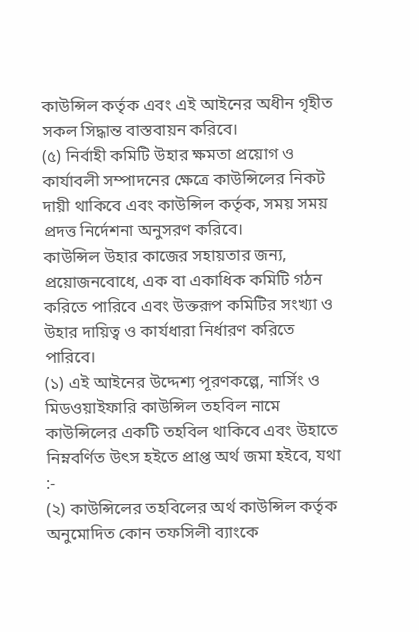কাউন্সিল কর্তৃক এবং এই আইনের অধীন গৃহীত সকল সিদ্ধান্ত বাস্তবায়ন করিবে।
(৫) নির্বাহী কমিটি উহার ক্ষমতা প্রয়োগ ও কার্যাবলী সম্পাদনের ক্ষেত্রে কাউন্সিলের নিকট দায়ী থাকিবে এবং কাউন্সিল কর্তৃক, সময় সময় প্রদত্ত নির্দেশনা অনুসরণ করিবে।
কাউন্সিল উহার কাজের সহায়তার জন্য, প্রয়োজনবোধে, এক বা একাধিক কমিটি গঠন করিতে পারিবে এবং উক্তরূপ কমিটির সংখ্যা ও উহার দায়িত্ব ও কার্যধারা নির্ধারণ করিতে পারিবে।
(১) এই আইনের উদ্দেশ্য পূরণকল্পে, নার্সিং ও মিডওয়াইফারি কাউন্সিল তহবিল নামে কাউন্সিলের একটি তহবিল থাকিবে এবং উহাতে নিম্নবর্ণিত উৎস হইতে প্রাপ্ত অর্থ জমা হইবে, যথা :-
(২) কাউন্সিলের তহবিলের অর্থ কাউন্সিল কর্তৃক অনুমোদিত কোন তফসিলী ব্যাংকে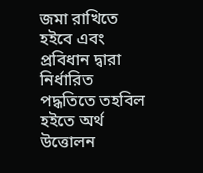জমা রাখিতে হইবে এবং প্রবিধান দ্বারা নির্ধারিত পদ্ধতিতে তহবিল হইতে অর্থ উত্তোলন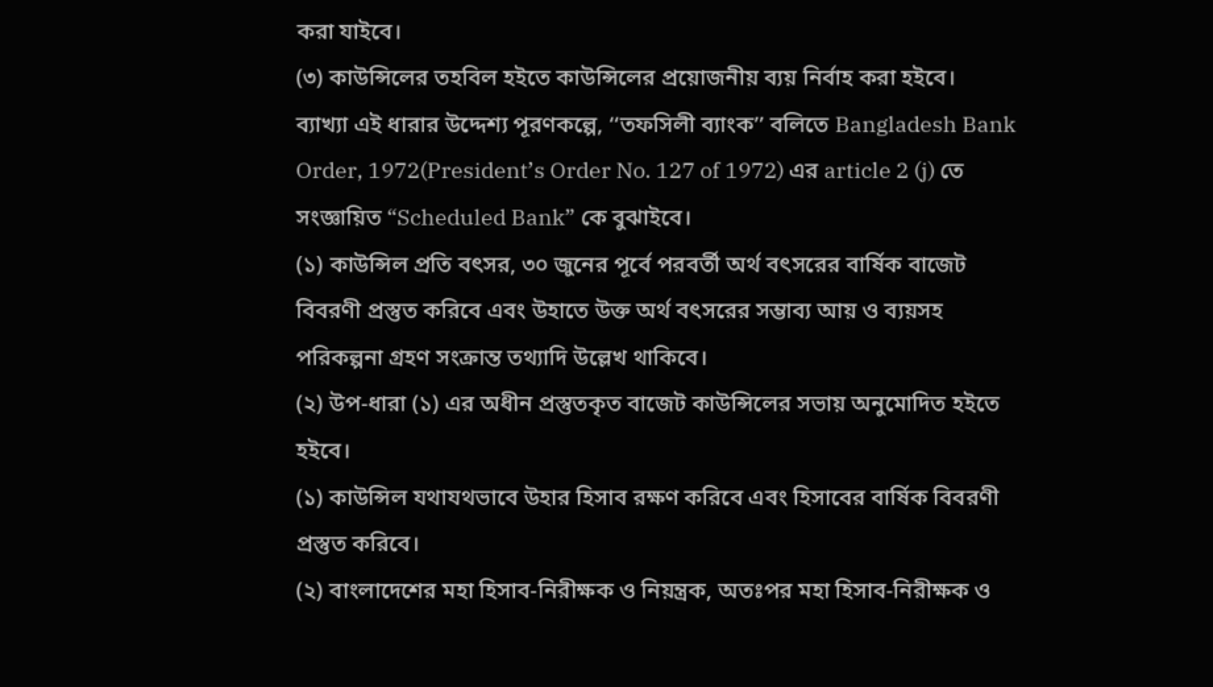করা যাইবে।
(৩) কাউন্সিলের তহবিল হইতে কাউন্সিলের প্রয়োজনীয় ব্যয় নির্বাহ করা হইবে।
ব্যাখ্যা এই ধারার উদ্দেশ্য পূরণকল্পে, ‘‘তফসিলী ব্যাংক’’ বলিতে Bangladesh Bank Order, 1972(President’s Order No. 127 of 1972) এর article 2 (j) তে সংজ্ঞায়িত “Scheduled Bank” কে বুঝাইবে।
(১) কাউন্সিল প্রতি বৎসর, ৩০ জুনের পূর্বে পরবর্তী অর্থ বৎসরের বার্ষিক বাজেট বিবরণী প্রস্তুত করিবে এবং উহাতে উক্ত অর্থ বৎসরের সম্ভাব্য আয় ও ব্যয়সহ পরিকল্পনা গ্রহণ সংক্রান্ত তথ্যাদি উল্লেখ থাকিবে।
(২) উপ-ধারা (১) এর অধীন প্রস্তুতকৃত বাজেট কাউন্সিলের সভায় অনুমোদিত হইতে হইবে।
(১) কাউন্সিল যথাযথভাবে উহার হিসাব রক্ষণ করিবে এবং হিসাবের বার্ষিক বিবরণী প্রস্তুত করিবে।
(২) বাংলাদেশের মহা হিসাব-নিরীক্ষক ও নিয়ন্ত্রক, অতঃপর মহা হিসাব-নিরীক্ষক ও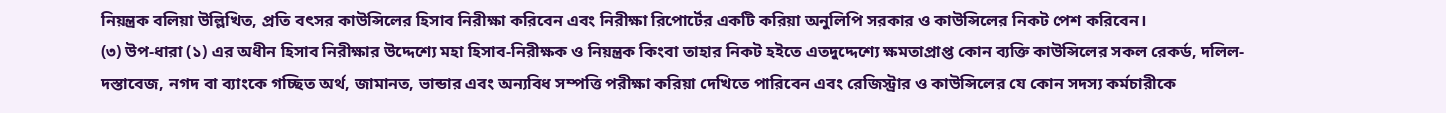নিয়ন্ত্রক বলিয়া উল্লিখিত, প্রতি বৎসর কাউন্সিলের হিসাব নিরীক্ষা করিবেন এবং নিরীক্ষা রিপোর্টের একটি করিয়া অনুলিপি সরকার ও কাউন্সিলের নিকট পেশ করিবেন।
(৩) উপ-ধারা (১) এর অধীন হিসাব নিরীক্ষার উদ্দেশ্যে মহা হিসাব-নিরীক্ষক ও নিয়ন্ত্রক কিংবা তাহার নিকট হইতে এতদুদ্দেশ্যে ক্ষমতাপ্রাপ্ত কোন ব্যক্তি কাউন্সিলের সকল রেকর্ড, দলিল-দস্তাবেজ, নগদ বা ব্যাংকে গচ্ছিত অর্থ, জামানত, ভান্ডার এবং অন্যবিধ সম্পত্তি পরীক্ষা করিয়া দেখিতে পারিবেন এবং রেজিস্ট্রার ও কাউন্সিলের যে কোন সদস্য কর্মচারীকে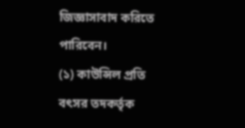জিজ্ঞাসাবাদ করিতে পারিবেন।
(১) কাউন্সিল প্রতি বৎসর তদকর্তৃক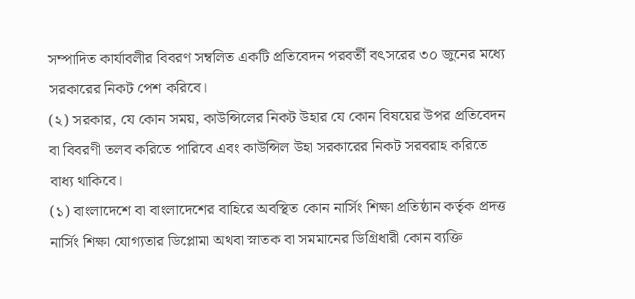সম্পাদিত কার্যাবলীর বিবরণ সম্বলিত একটি প্রতিবেদন পরবর্তী বৎসরের ৩০ জুনের মধ্যে সরকারের নিকট পেশ করিবে।
(২) সরকার, যে কোন সময়, কাউন্সিলের নিকট উহার যে কোন বিষয়ের উপর প্রতিবেদন বা বিবরণী তলব করিতে পারিবে এবং কাউন্সিল উহা সরকারের নিকট সরবরাহ করিতে বাধ্য থাকিবে।
(১) বাংলাদেশে বা বাংলাদেশের বাহিরে অবস্থিত কোন নার্সিং শিক্ষা প্রতিষ্ঠান কর্তৃক প্রদত্ত নার্সিং শিক্ষা যোগ্যতার ডিপ্লোমা অথবা স্নাতক বা সমমানের ডিগ্রিধারী কোন ব্যক্তি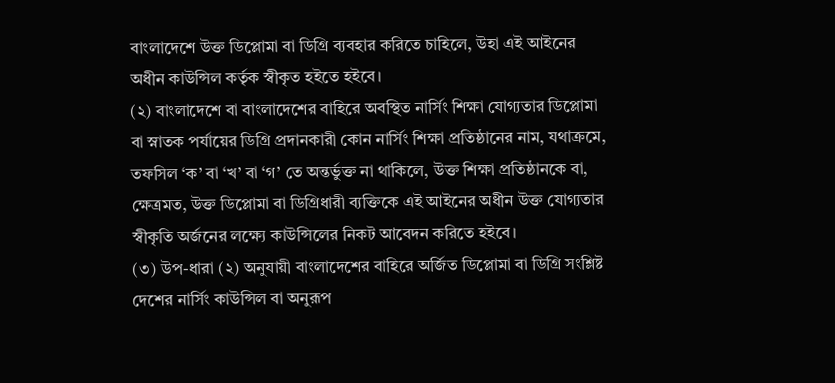বাংলাদেশে উক্ত ডিপ্লোমা বা ডিগ্রি ব্যবহার করিতে চাহিলে, উহা এই আইনের অধীন কাউন্সিল কর্তৃক স্বীকৃত হইতে হইবে।
(২) বাংলাদেশে বা বাংলাদেশের বাহিরে অবস্থিত নার্সিং শিক্ষা যোগ্যতার ডিপ্লোমা বা স্নাতক পর্যায়ের ডিগ্রি প্রদানকারী কোন নার্সিং শিক্ষা প্রতিষ্ঠানের নাম, যথাক্রমে, তফসিল ‘ক’ বা ‘খ’ বা ‘গ’ তে অন্তর্ভুক্ত না থাকিলে, উক্ত শিক্ষা প্রতিষ্ঠানকে বা, ক্ষেত্রমত, উক্ত ডিপ্লোমা বা ডিগ্রিধারী ব্যক্তিকে এই আইনের অধীন উক্ত যোগ্যতার স্বীকৃতি অর্জনের লক্ষ্যে কাউন্সিলের নিকট আবেদন করিতে হইবে।
(৩) উপ-ধারা (২) অনুযায়ী বাংলাদেশের বাহিরে অর্জিত ডিপ্লোমা বা ডিগ্রি সংশ্লিষ্ট দেশের নার্সিং কাউন্সিল বা অনুরূপ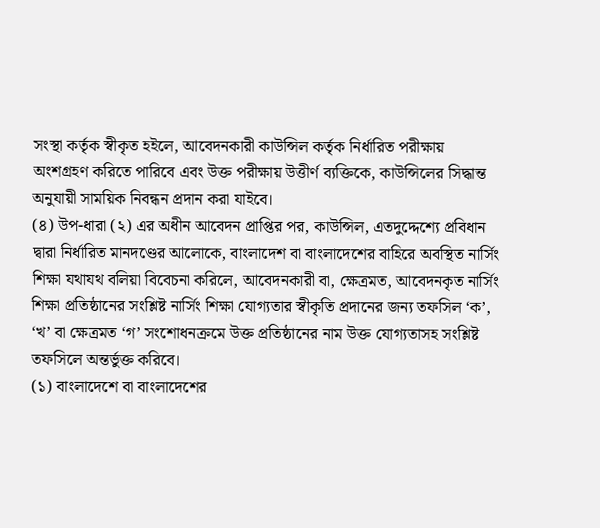সংস্থা কর্তৃক স্বীকৃত হইলে, আবেদনকারী কাউন্সিল কর্তৃক নির্ধারিত পরীক্ষায় অংশগ্রহণ করিতে পারিবে এবং উক্ত পরীক্ষায় উত্তীর্ণ ব্যক্তিকে, কাউন্সিলের সিদ্ধান্ত অনুযায়ী সাময়িক নিবন্ধন প্রদান করা যাইবে।
(৪) উপ-ধারা (২) এর অধীন আবেদন প্রাপ্তির পর, কাউন্সিল, এতদুদ্দেশ্যে প্রবিধান দ্বারা নির্ধারিত মানদণ্ডের আলোকে, বাংলাদেশ বা বাংলাদেশের বাহিরে অবস্থিত নার্সিং শিক্ষা যথাযথ বলিয়া বিবেচনা করিলে, আবেদনকারী বা, ক্ষেত্রমত, আবেদনকৃত নার্সিং শিক্ষা প্রতিষ্ঠানের সংশ্লিষ্ট নার্সিং শিক্ষা যোগ্যতার স্বীকৃতি প্রদানের জন্য তফসিল ‘ক’, ‘খ’ বা ক্ষেত্রমত ‘গ’ সংশোধনক্রমে উক্ত প্রতিষ্ঠানের নাম উক্ত যোগ্যতাসহ সংশ্লিষ্ট তফসিলে অন্তর্ভুক্ত করিবে।
(১) বাংলাদেশে বা বাংলাদেশের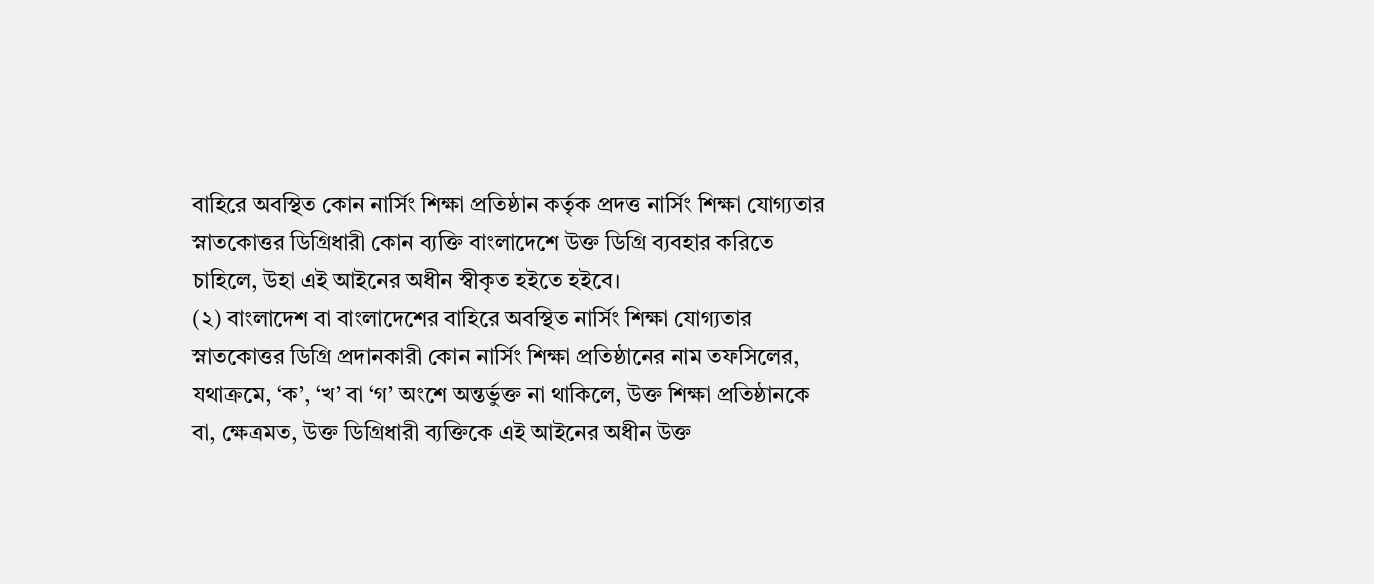বাহিরে অবস্থিত কোন নার্সিং শিক্ষা প্রতিষ্ঠান কর্তৃক প্রদত্ত নার্সিং শিক্ষা যোগ্যতার স্নাতকোত্তর ডিগ্রিধারী কোন ব্যক্তি বাংলাদেশে উক্ত ডিগ্রি ব্যবহার করিতে চাহিলে, উহা এই আইনের অধীন স্বীকৃত হইতে হইবে।
(২) বাংলাদেশ বা বাংলাদেশের বাহিরে অবস্থিত নার্সিং শিক্ষা যোগ্যতার স্নাতকোত্তর ডিগ্রি প্রদানকারী কোন নার্সিং শিক্ষা প্রতিষ্ঠানের নাম তফসিলের, যথাক্রমে, ‘ক’, ‘খ’ বা ‘গ’ অংশে অন্তর্ভুক্ত না থাকিলে, উক্ত শিক্ষা প্রতিষ্ঠানকে বা, ক্ষেত্রমত, উক্ত ডিগ্রিধারী ব্যক্তিকে এই আইনের অধীন উক্ত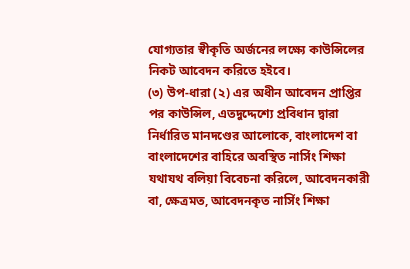যোগ্যতার স্বীকৃতি অর্জনের লক্ষ্যে কাউন্সিলের নিকট আবেদন করিতে হইবে।
(৩) উপ-ধারা (২) এর অধীন আবেদন প্রাপ্তির পর কাউন্সিল, এতদুদ্দেশ্যে প্রবিধান দ্বারা নির্ধারিত মানদণ্ডের আলোকে, বাংলাদেশ বা বাংলাদেশের বাহিরে অবস্থিত নার্সিং শিক্ষা যথাযথ বলিয়া বিবেচনা করিলে, আবেদনকারী বা, ক্ষেত্রমত, আবেদনকৃত নার্সিং শিক্ষা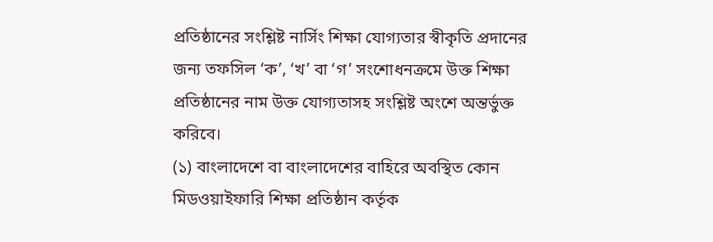প্রতিষ্ঠানের সংশ্লিষ্ট নার্সিং শিক্ষা যোগ্যতার স্বীকৃতি প্রদানের জন্য তফসিল ‘ক’, ‘খ’ বা ‘গ’ সংশোধনক্রমে উক্ত শিক্ষা প্রতিষ্ঠানের নাম উক্ত যোগ্যতাসহ সংশ্লিষ্ট অংশে অন্তর্ভুক্ত করিবে।
(১) বাংলাদেশে বা বাংলাদেশের বাহিরে অবস্থিত কোন মিডওয়াইফারি শিক্ষা প্রতিষ্ঠান কর্তৃক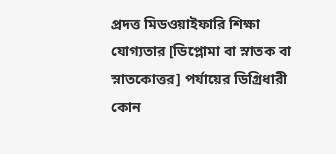প্রদত্ত মিডওয়াইফারি শিক্ষা যোগ্যতার [ডিপ্লোমা বা স্নাতক বা স্নাতকোত্তর] পর্যায়ের ডিগ্রিধারী কোন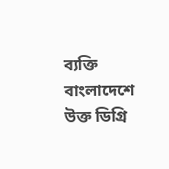ব্যক্তি বাংলাদেশে উক্ত ডিগ্রি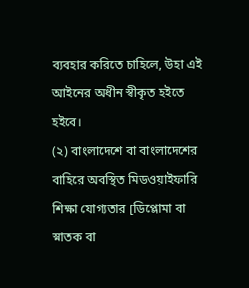ব্যবহার করিতে চাহিলে, উহা এই আইনের অধীন স্বীকৃত হইতে হইবে।
(২) বাংলাদেশে বা বাংলাদেশের বাহিরে অবস্থিত মিডওয়াইফারি শিক্ষা যোগ্যতার [ডিপ্লোমা বা স্নাতক বা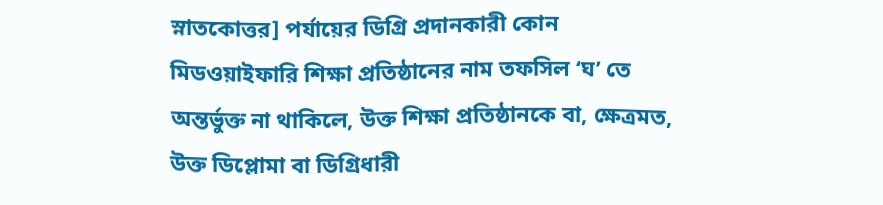স্নাতকোত্তর] পর্যায়ের ডিগ্রি প্রদানকারী কোন মিডওয়াইফারি শিক্ষা প্রতিষ্ঠানের নাম তফসিল ‘ঘ’ তে অন্তর্ভুক্ত না থাকিলে, উক্ত শিক্ষা প্রতিষ্ঠানকে বা, ক্ষেত্রমত, উক্ত ডিপ্লোমা বা ডিগ্রিধারী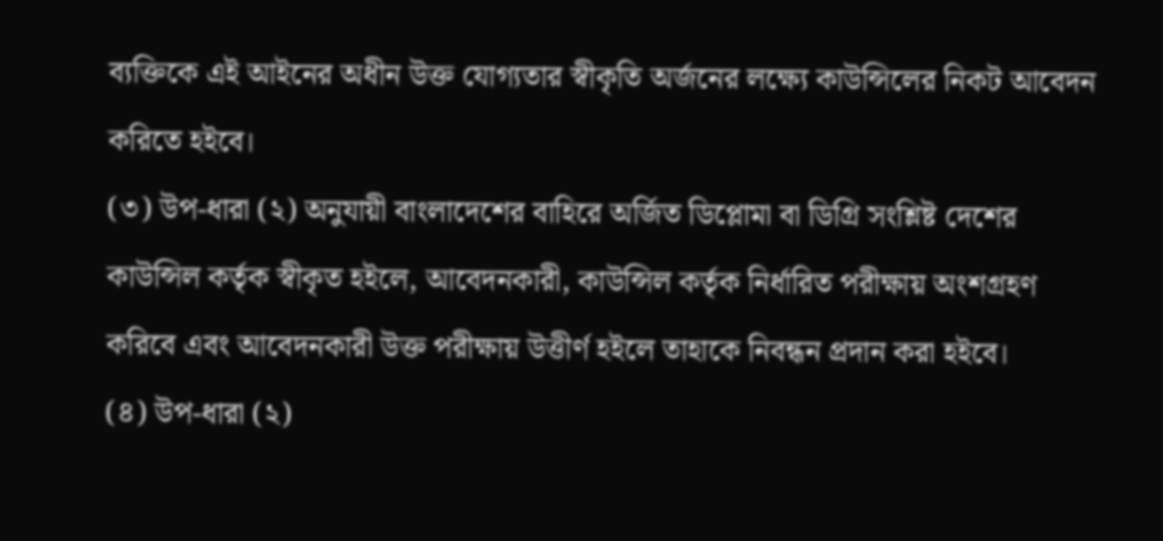ব্যক্তিকে এই আইনের অধীন উক্ত যোগ্যতার স্বীকৃতি অর্জনের লক্ষ্যে কাউন্সিলের নিকট আবেদন করিতে হইবে।
(৩) উপ-ধারা (২) অনুযায়ী বাংলাদেশের বাহিরে অর্জিত ডিপ্লোমা বা ডিগ্রি সংশ্লিষ্ট দেশের কাউন্সিল কর্তৃক স্বীকৃত হইলে, আবেদনকারী, কাউন্সিল কর্তৃক নির্ধারিত পরীক্ষায় অংশগ্রহণ করিবে এবং আবেদনকারী উক্ত পরীক্ষায় উত্তীর্ণ হইলে তাহাকে নিবন্ধন প্রদান করা হইবে।
(৪) উপ-ধারা (২)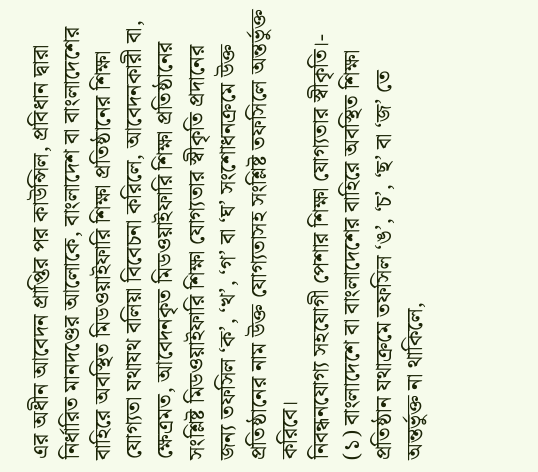এর অধীন আবেদন প্রাপ্তির পর কাউন্সিল, প্রবিধান দ্বারা নির্ধারিত মানদণ্ডের আলোকে, বাংলাদেশ বা বাংলাদেশের বাহিরে অবস্থিত মিডওয়াইফারি শিক্ষা প্রতিষ্ঠানের শিক্ষা যোগ্যতা যথাযথ বলিয়া বিবেচনা করিলে, আবেদনকারী বা, ক্ষেত্রমত, আবেদনকৃত মিডওয়াইফারি শিক্ষা প্রতিষ্ঠানের সংশ্লিষ্ট মিডওয়াইফারি শিক্ষা যোগ্যতার স্বীকৃতি প্রদানের জন্য তফসিল ‘ক’, ‘খ’, ‘গ’ বা ‘ঘ’ সংশোধনক্রমে উক্ত প্রতিষ্ঠানের নাম উক্ত যোগ্যতাসহ সংশ্লিষ্ট তফসিলে অন্তর্ভুক্ত করিবে।
নিবন্ধনযোগ্য সহযোগী পেশার শিক্ষা যোগ্যতার স্বীকৃতি।- (১) বাংলাদেশে বা বাংলাদেশের বাহিরে অবস্থিত শিক্ষা প্রতিষ্ঠান যথাক্রমে তফসিল ‘ঙ’, ‘চ’, ‘ছ’ বা ‘জ’ তে অন্তর্ভুক্ত না থাকিলে,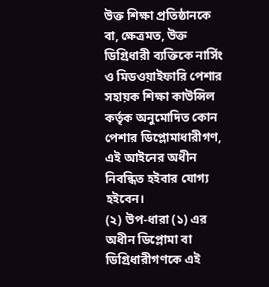উক্ত শিক্ষা প্রতিষ্ঠানকে বা, ক্ষেত্রমত, উক্ত ডিগ্রিধারী ব্যক্তিকে নার্সিং ও মিডওয়াইফারি পেশার সহায়ক শিক্ষা কাউন্সিল কর্তৃক অনুমোদিত কোন পেশার ডিপ্লোমাধারীগণ, এই আইনের অধীন নিবন্ধিত হইবার যোগ্য হইবেন।
(২) উপ-ধারা (১) এর অধীন ডিপ্লোমা বা ডিগ্রিধারীগণকে এই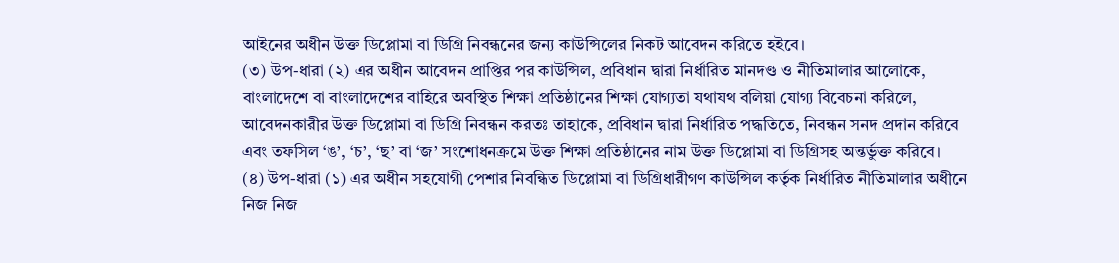আইনের অধীন উক্ত ডিপ্লোমা বা ডিগ্রি নিবন্ধনের জন্য কাউন্সিলের নিকট আবেদন করিতে হইবে।
(৩) উপ-ধারা (২) এর অধীন আবেদন প্রাপ্তির পর কাউন্সিল, প্রবিধান দ্বারা নির্ধারিত মানদণ্ড ও নীতিমালার আলোকে, বাংলাদেশে বা বাংলাদেশের বাহিরে অবস্থিত শিক্ষা প্রতিষ্ঠানের শিক্ষা যোগ্যতা যথাযথ বলিয়া যোগ্য বিবেচনা করিলে, আবেদনকারীর উক্ত ডিপ্লোমা বা ডিগ্রি নিবন্ধন করতঃ তাহাকে, প্রবিধান দ্বারা নির্ধারিত পদ্ধতিতে, নিবন্ধন সনদ প্রদান করিবে এবং তফসিল ‘ঙ’, ‘চ’, ‘ছ’ বা ‘জ’ সংশোধনক্রমে উক্ত শিক্ষা প্রতিষ্ঠানের নাম উক্ত ডিপ্লোমা বা ডিগ্রিসহ অন্তর্ভুক্ত করিবে।
(৪) উপ-ধারা (১) এর অধীন সহযোগী পেশার নিবন্ধিত ডিপ্লোমা বা ডিগ্রিধারীগণ কাউন্সিল কর্তৃক নির্ধারিত নীতিমালার অধীনে নিজ নিজ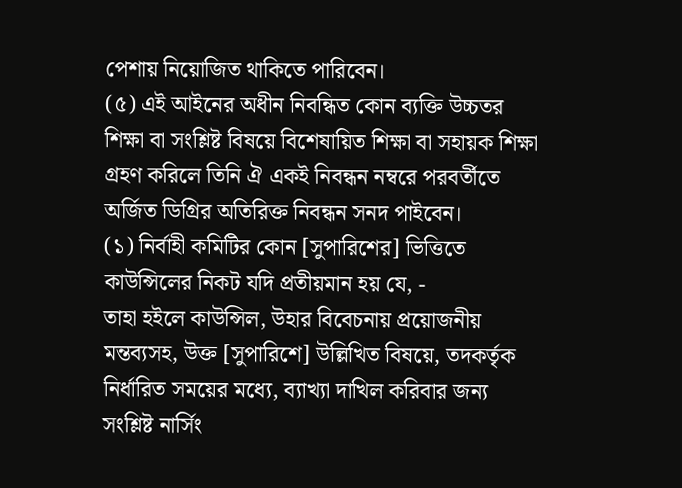পেশায় নিয়োজিত থাকিতে পারিবেন।
(৫) এই আইনের অধীন নিবন্ধিত কোন ব্যক্তি উচ্চতর শিক্ষা বা সংশ্লিষ্ট বিষয়ে বিশেষায়িত শিক্ষা বা সহায়ক শিক্ষা গ্রহণ করিলে তিনি ঐ একই নিবন্ধন নম্বরে পরবর্তীতে অর্জিত ডিগ্রির অতিরিক্ত নিবন্ধন সনদ পাইবেন।
(১) নির্বাহী কমিটির কোন [সুপারিশের] ভিত্তিতে কাউন্সিলের নিকট যদি প্রতীয়মান হয় যে, -
তাহা হইলে কাউন্সিল, উহার বিবেচনায় প্রয়োজনীয় মন্তব্যসহ, উক্ত [সুপারিশে] উল্লিখিত বিষয়ে, তদকর্তৃক নির্ধারিত সময়ের মধ্যে, ব্যাখ্যা দাখিল করিবার জন্য সংশ্লিষ্ট নার্সিং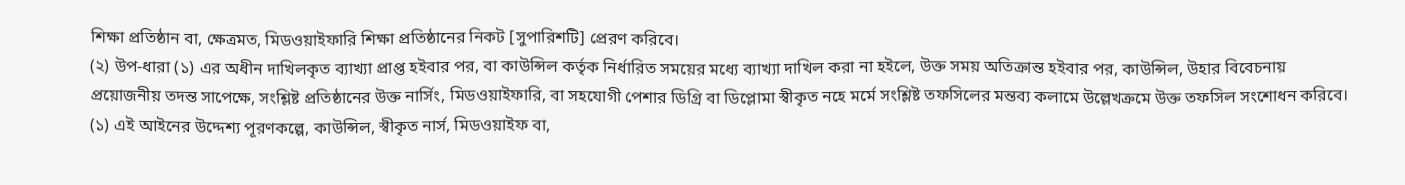শিক্ষা প্রতিষ্ঠান বা, ক্ষেত্রমত, মিডওয়াইফারি শিক্ষা প্রতিষ্ঠানের নিকট [সুপারিশটি] প্রেরণ করিবে।
(২) উপ-ধারা (১) এর অধীন দাখিলকৃত ব্যাখ্যা প্রাপ্ত হইবার পর, বা কাউন্সিল কর্তৃক নির্ধারিত সময়ের মধ্যে ব্যাখ্যা দাখিল করা না হইলে, উক্ত সময় অতিক্রান্ত হইবার পর, কাউন্সিল, উহার বিবেচনায় প্রয়োজনীয় তদন্ত সাপেক্ষে, সংশ্লিষ্ট প্রতিষ্ঠানের উক্ত নার্সিং, মিডওয়াইফারি, বা সহযোগী পেশার ডিগ্রি বা ডিপ্লোমা স্বীকৃত নহে মর্মে সংশ্লিষ্ট তফসিলের মন্তব্য কলামে উল্লেখক্রমে উক্ত তফসিল সংশোধন করিবে।
(১) এই আইনের উদ্দেশ্য পূরণকল্পে, কাউন্সিল, স্বীকৃত নার্স, মিডওয়াইফ বা,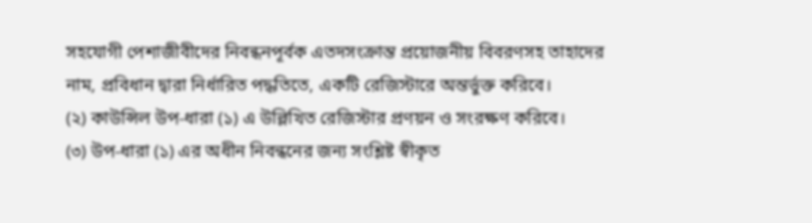সহযোগী পেশাজীবীদের নিবন্ধনপূর্বক এতদসংক্রান্ত প্রয়োজনীয় বিবরণসহ তাহাদের নাম, প্রবিধান দ্বারা নির্ধারিত পদ্ধতিতে, একটি রেজিস্টারে অন্তর্ভুক্ত করিবে।
(২) কাউন্সিল উপ-ধারা (১) এ উল্লিখিত রেজিস্টার প্রণয়ন ও সংরক্ষণ করিবে।
(৩) উপ-ধারা (১) এর অধীন নিবন্ধনের জন্য সংশ্লিষ্ট স্বীকৃত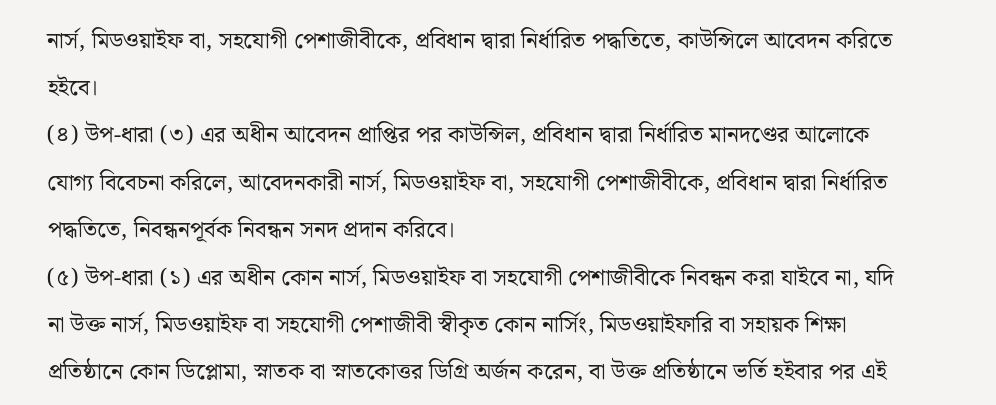নার্স, মিডওয়াইফ বা, সহযোগী পেশাজীবীকে, প্রবিধান দ্বারা নির্ধারিত পদ্ধতিতে, কাউন্সিলে আবেদন করিতে হইবে।
(৪) উপ-ধারা (৩) এর অধীন আবেদন প্রাপ্তির পর কাউন্সিল, প্রবিধান দ্বারা নির্ধারিত মানদণ্ডের আলোকে যোগ্য বিবেচনা করিলে, আবেদনকারী নার্স, মিডওয়াইফ বা, সহযোগী পেশাজীবীকে, প্রবিধান দ্বারা নির্ধারিত পদ্ধতিতে, নিবন্ধনপূর্বক নিবন্ধন সনদ প্রদান করিবে।
(৫) উপ-ধারা (১) এর অধীন কোন নার্স, মিডওয়াইফ বা সহযোগী পেশাজীবীকে নিবন্ধন করা যাইবে না, যদি না উক্ত নার্স, মিডওয়াইফ বা সহযোগী পেশাজীবী স্বীকৃত কোন নার্সিং, মিডওয়াইফারি বা সহায়ক শিক্ষা প্রতিষ্ঠানে কোন ডিপ্লোমা, স্নাতক বা স্নাতকোত্তর ডিগ্রি অর্জন করেন, বা উক্ত প্রতিষ্ঠানে ভর্তি হইবার পর এই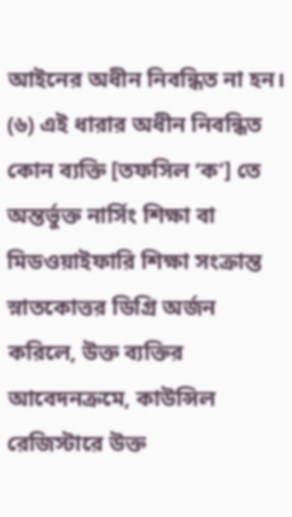আইনের অধীন নিবন্ধিত না হন।
(৬) এই ধারার অধীন নিবন্ধিত কোন ব্যক্তি [তফসিল ‘ক’] তে অন্তর্ভুক্ত নার্সিং শিক্ষা বা মিডওয়াইফারি শিক্ষা সংক্রান্ত স্নাতকোত্তর ডিগ্রি অর্জন করিলে, উক্ত ব্যক্তির আবেদনক্রমে, কাউন্সিল রেজিস্টারে উক্ত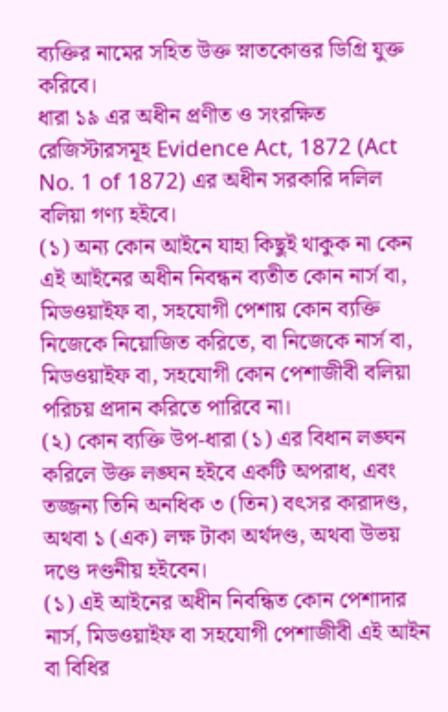ব্যক্তির নামের সহিত উক্ত স্নাতকোত্তর ডিগ্রি যুক্ত করিবে।
ধারা ১৯ এর অধীন প্রণীত ও সংরক্ষিত রেজিস্টারসমূহ Evidence Act, 1872 (Act No. 1 of 1872) এর অধীন সরকারি দলিল বলিয়া গণ্য হইবে।
(১) অন্য কোন আইনে যাহা কিছুই থাকুক না কেন এই আইনের অধীন নিবন্ধন ব্যতীত কোন নার্স বা, মিডওয়াইফ বা, সহযোগী পেশায় কোন ব্যক্তি নিজেকে নিয়োজিত করিতে, বা নিজেকে নার্স বা, মিডওয়াইফ বা, সহযোগী কোন পেশাজীবী বলিয়া পরিচয় প্রদান করিতে পারিবে না।
(২) কোন ব্যক্তি উপ-ধারা (১) এর বিধান লঙ্ঘন করিলে উক্ত লঙ্ঘন হইবে একটি অপরাধ, এবং তজ্জন্য তিনি অনধিক ৩ (তিন) বৎসর কারাদণ্ড, অথবা ১ (এক) লক্ষ টাকা অর্থদণ্ড, অথবা উভয় দণ্ডে দণ্ডনীয় হইবেন।
(১) এই আইনের অধীন নিবন্ধিত কোন পেশাদার নার্স, মিডওয়াইফ বা সহযোগী পেশাজীবী এই আইন বা বিধির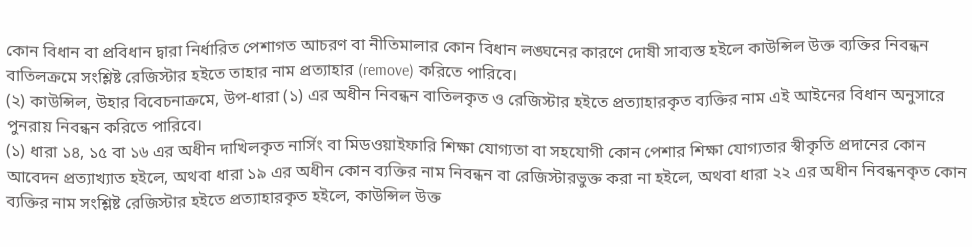কোন বিধান বা প্রবিধান দ্বারা নির্ধারিত পেশাগত আচরণ বা নীতিমালার কোন বিধান লঙ্ঘনের কারণে দোষী সাব্যস্ত হইলে কাউন্সিল উক্ত ব্যক্তির নিবন্ধন বাতিলক্রমে সংশ্লিষ্ট রেজিস্টার হইতে তাহার নাম প্রত্যাহার (remove) করিতে পারিবে।
(২) কাউন্সিল, উহার বিবেচনাক্রমে, উপ-ধারা (১) এর অধীন নিবন্ধন বাতিলকৃত ও রেজিস্টার হইতে প্রত্যাহারকৃত ব্যক্তির নাম এই আইনের বিধান অনুসারে পুনরায় নিবন্ধন করিতে পারিবে।
(১) ধারা ১৪, ১৫ বা ১৬ এর অধীন দাখিলকৃত নার্সিং বা মিডওয়াইফারি শিক্ষা যোগ্যতা বা সহযোগী কোন পেশার শিক্ষা যোগ্যতার স্বীকৃতি প্রদানের কোন আবেদন প্রত্যাখ্যাত হইলে, অথবা ধারা ১৯ এর অধীন কোন ব্যক্তির নাম নিবন্ধন বা রেজিস্টারভুক্ত করা না হইলে, অথবা ধারা ২২ এর অধীন নিবন্ধনকৃত কোন ব্যক্তির নাম সংশ্লিষ্ট রেজিস্টার হইতে প্রত্যাহারকৃত হইলে, কাউন্সিল উক্ত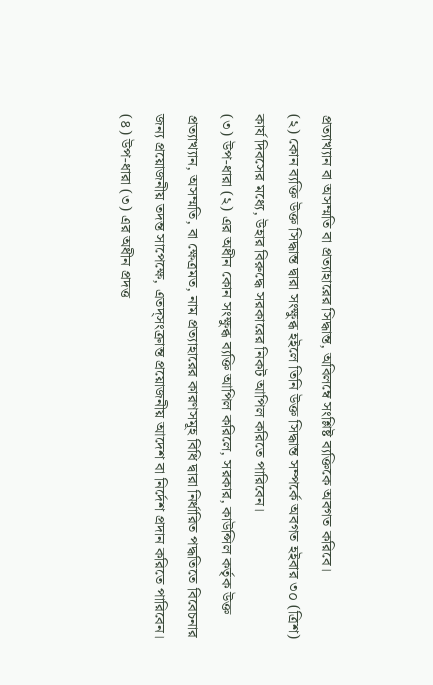প্রত্যাখ্যান বা অসম্মতি বা প্রত্যাহারের সিদ্ধান্ত, অবিলম্বে সংশ্লিষ্ট ব্যক্তিকে অবগত করিবে।
(২) কোন ব্যক্তি উক্ত সিদ্ধান্ত দ্বারা সংক্ষুব্ধ হইলে তিনি উক্ত সিদ্ধান্ত সম্পর্কে অবগত হইবার ৩০ (ত্রিশ) কার্য দিবসের মধ্যে, উহার বিরুদ্ধে সরকারের নিকট আপিল করিতে পারিবেন।
(৩) উপ-ধারা (২) এর অধীন কোন সংক্ষুব্ধ ব্যক্তি আপিল করিলে, সরকার, কাউন্সিল কর্তৃক উক্ত প্রত্যাখ্যান, অসম্মতি, বা ক্ষেত্রমত, নাম প্রত্যাহারের কারণসমূহ বিধি দ্বারা নির্ধারিত পদ্ধতিতে বিবেচনার জন্য প্রয়োজনীয় তদন্ত সাপেক্ষে, এতদ্সংক্রান্ত প্রয়োজনীয় আদেশ বা নির্দেশ প্রদান করিতে পারিবেন।
(৪) উপ-ধারা (৩) এর অধীন প্রদত্ত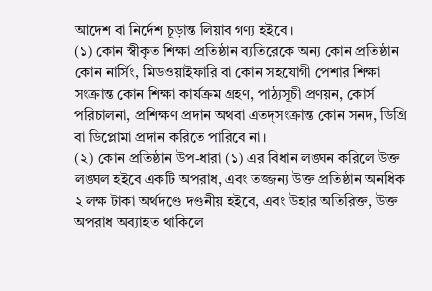আদেশ বা নির্দেশ চূড়ান্ত লিয়াব গণ্য হইবে।
(১) কোন স্বীকৃত শিক্ষা প্রতিষ্ঠান ব্যতিরেকে অন্য কোন প্রতিষ্ঠান কোন নার্সিং, মিডওয়াইফারি বা কোন সহযোগী পেশার শিক্ষা সংক্রান্ত কোন শিক্ষা কার্যক্রম গ্রহণ, পাঠ্যসূচী প্রণয়ন, কোর্স পরিচালনা, প্রশিক্ষণ প্রদান অথবা এতদ্সংক্রান্ত কোন সনদ, ডিগ্রি বা ডিপ্লোমা প্রদান করিতে পারিবে না।
(২) কোন প্রতিষ্ঠান উপ-ধারা (১) এর বিধান লঙ্ঘন করিলে উক্ত লঙ্ঘল হইবে একটি অপরাধ, এবং তজ্জন্য উক্ত প্রতিষ্ঠান অনধিক ২ লক্ষ টাকা অর্থদণ্ডে দণ্ডনীয় হইবে, এবং উহার অতিরিক্ত, উক্ত অপরাধ অব্যাহত থাকিলে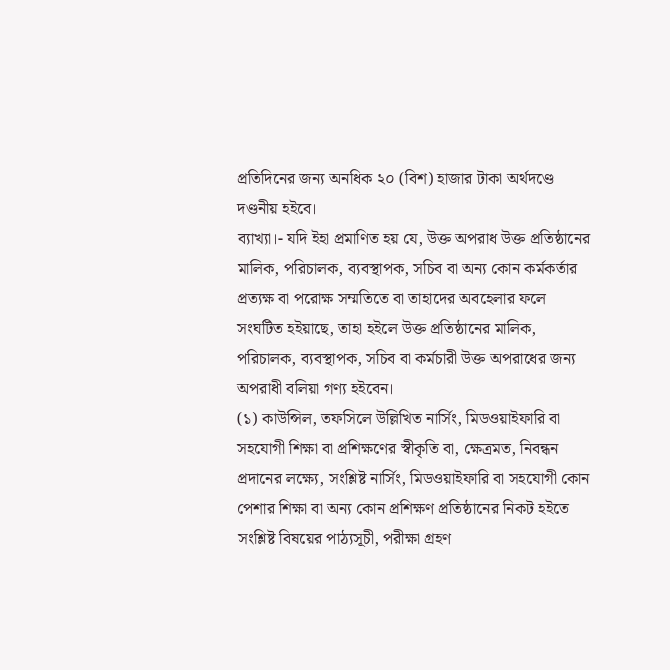প্রতিদিনের জন্য অনধিক ২০ (বিশ) হাজার টাকা অর্থদণ্ডে দণ্ডনীয় হইবে।
ব্যাখ্যা।- যদি ইহা প্রমাণিত হয় যে, উক্ত অপরাধ উক্ত প্রতিষ্ঠানের মালিক, পরিচালক, ব্যবস্থাপক, সচিব বা অন্য কোন কর্মকর্তার প্রত্যক্ষ বা পরোক্ষ সম্মতিতে বা তাহাদের অবহেলার ফলে সংঘটিত হইয়াছে, তাহা হইলে উক্ত প্রতিষ্ঠানের মালিক, পরিচালক, ব্যবস্থাপক, সচিব বা কর্মচারী উক্ত অপরাধের জন্য অপরাধী বলিয়া গণ্য হইবেন।
(১) কাউন্সিল, তফসিলে উল্লিখিত নার্সিং, মিডওয়াইফারি বা সহযোগী শিক্ষা বা প্রশিক্ষণের স্বীকৃতি বা, ক্ষেত্রমত, নিবন্ধন প্রদানের লক্ষ্যে, সংশ্লিষ্ট নার্সিং, মিডওয়াইফারি বা সহযোগী কোন পেশার শিক্ষা বা অন্য কোন প্রশিক্ষণ প্রতিষ্ঠানের নিকট হইতে সংশ্লিষ্ট বিষয়ের পাঠ্যসূচী, পরীক্ষা গ্রহণ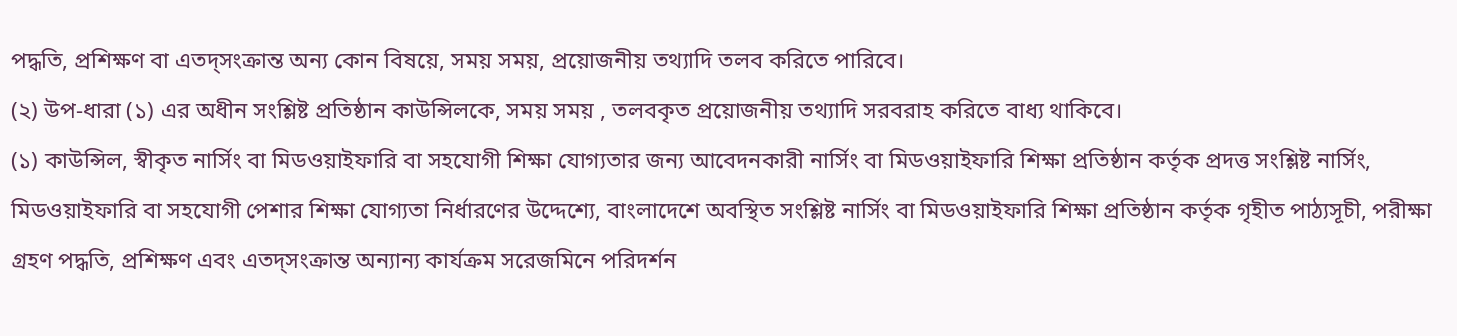পদ্ধতি, প্রশিক্ষণ বা এতদ্সংক্রান্ত অন্য কোন বিষয়ে, সময় সময়, প্রয়োজনীয় তথ্যাদি তলব করিতে পারিবে।
(২) উপ-ধারা (১) এর অধীন সংশ্লিষ্ট প্রতিষ্ঠান কাউন্সিলকে, সময় সময় , তলবকৃত প্রয়োজনীয় তথ্যাদি সরবরাহ করিতে বাধ্য থাকিবে।
(১) কাউন্সিল, স্বীকৃত নার্সিং বা মিডওয়াইফারি বা সহযোগী শিক্ষা যোগ্যতার জন্য আবেদনকারী নার্সিং বা মিডওয়াইফারি শিক্ষা প্রতিষ্ঠান কর্তৃক প্রদত্ত সংশ্লিষ্ট নার্সিং, মিডওয়াইফারি বা সহযোগী পেশার শিক্ষা যোগ্যতা নির্ধারণের উদ্দেশ্যে, বাংলাদেশে অবস্থিত সংশ্লিষ্ট নার্সিং বা মিডওয়াইফারি শিক্ষা প্রতিষ্ঠান কর্তৃক গৃহীত পাঠ্যসূচী, পরীক্ষা গ্রহণ পদ্ধতি, প্রশিক্ষণ এবং এতদ্সংক্রান্ত অন্যান্য কার্যক্রম সরেজমিনে পরিদর্শন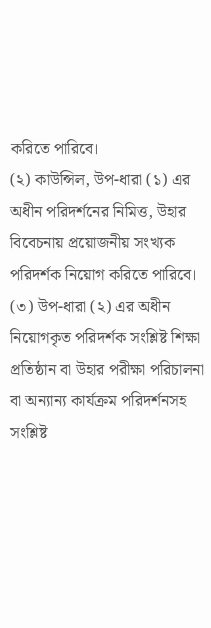করিতে পারিবে।
(২) কাউন্সিল, উপ-ধারা (১) এর অধীন পরিদর্শনের নিমিত্ত, উহার বিবেচনায় প্রয়োজনীয় সংখ্যক পরিদর্শক নিয়োগ করিতে পারিবে।
(৩) উপ-ধারা (২) এর অধীন নিয়োগকৃত পরিদর্শক সংশ্লিষ্ট শিক্ষা প্রতিষ্ঠান বা উহার পরীক্ষা পরিচালনা বা অন্যান্য কার্যক্রম পরিদর্শনসহ সংশ্লিষ্ট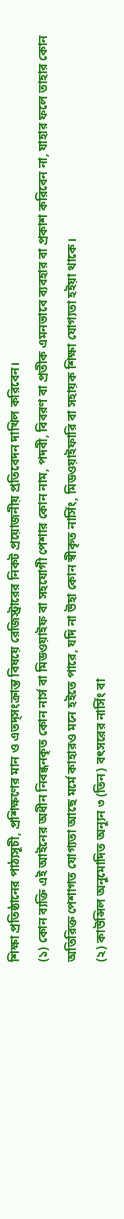শিক্ষা প্রতিষ্ঠানের পাঠ্যসূচী, প্রশিক্ষণের মান ও এতদ্সংক্রান্ত বিষয়ে রেজিস্ট্রারের নিকট প্রয়োজনীয় প্রতিবেদন দাখিল করিবেন।
(১) কোন ব্যক্তি এই আইনের অধীন নিবন্ধনকৃত কোন নার্স বা মিডওয়াইফ বা সহযোগী পেশার কোন নাম, পদবী, বিবরণ বা প্রতীক এমনভাবে ব্যবহার বা প্রকাশ করিবেন না, যাহার ফলে তাহার কোন অতিরিক্ত পেশাগত যোগ্যতা আছে মর্মে কাহারও মনে হইতে পারে, যদি না উহা কোন স্বীকৃত নার্সিং, মিডওয়াইফারি বা সহায়ক শিক্ষা যোগ্যতা হইয়া থাকে।
(২) কাউন্সিল অনুমোদিত অন্যূন ৩ (তিন) বৎসরের নার্সিং বা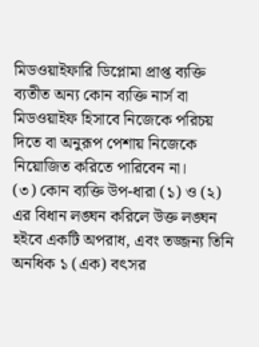মিডওয়াইফারি ডিপ্লোমা প্রাপ্ত ব্যক্তি ব্যতীত অন্য কোন ব্যক্তি নার্স বা মিডওয়াইফ হিসাবে নিজেকে পরিচয় দিতে বা অনুরূপ পেশায় নিজেকে নিয়োজিত করিতে পারিবেন না।
(৩) কোন ব্যক্তি উপ-ধারা (১) ও (২) এর বিধান লঙ্ঘন করিলে উক্ত লঙ্ঘন হইবে একটি অপরাধ, এবং তজ্জন্য তিনি অনধিক ১ (এক) বৎসর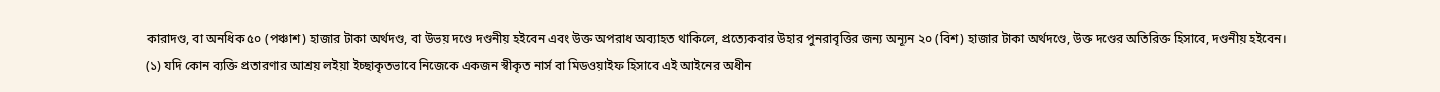কারাদণ্ড, বা অনধিক ৫০ (পঞ্চাশ) হাজার টাকা অর্থদণ্ড, বা উভয় দণ্ডে দণ্ডনীয় হইবেন এবং উক্ত অপরাধ অব্যাহত থাকিলে, প্রত্যেকবার উহার পুনরাবৃত্তির জন্য অন্যূন ২০ (বিশ) হাজার টাকা অর্থদণ্ডে, উক্ত দণ্ডের অতিরিক্ত হিসাবে, দণ্ডনীয় হইবেন।
(১) যদি কোন ব্যক্তি প্রতারণার আশ্রয় লইয়া ইচ্ছাকৃতভাবে নিজেকে একজন স্বীকৃত নার্স বা মিডওয়াইফ হিসাবে এই আইনের অধীন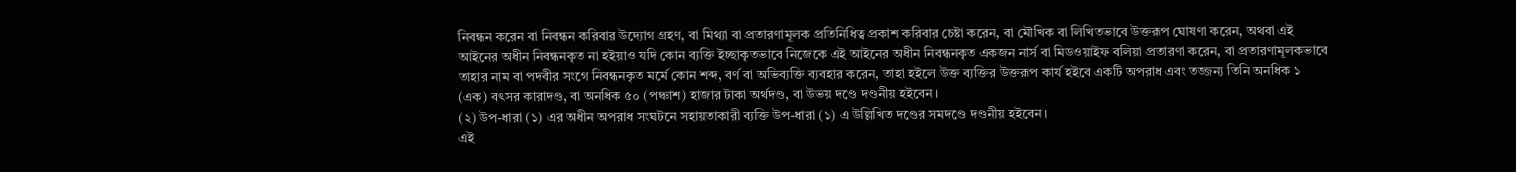নিবন্ধন করেন বা নিবন্ধন করিবার উদ্যোগ গ্রহণ, বা মিথ্যা বা প্রতারণামূলক প্রতিনিধিত্ব প্রকাশ করিবার চেষ্টা করেন, বা মৌখিক বা লিখিতভাবে উক্তরূপ ঘোষণা করেন, অথবা এই আইনের অধীন নিবন্ধনকৃত না হইয়াও যদি কোন ব্যক্তি ইচ্ছাকৃতভাবে নিজেকে এই আইনের অধীন নিবন্ধনকৃত একজন নার্স বা মিডওয়াইফ বলিয়া প্রতারণা করেন, বা প্রতারণামূলকভাবে তাহার নাম বা পদবীর সংগে নিবন্ধনকৃত মর্মে কোন শব্দ, বর্ণ বা অভিব্যক্তি ব্যবহার করেন, তাহা হইলে উক্ত ব্যক্তির উক্তরূপ কার্য হইবে একটি অপরাধ এবং তজ্জন্য তিনি অনধিক ১ (এক) বৎসর কারাদণ্ড, বা অনধিক ৫০ (পঞ্চাশ) হাজার টাকা অর্থদণ্ড, বা উভয় দণ্ডে দণ্ডনীয় হইবেন।
(২) উপ-ধারা (১) এর অধীন অপরাধ সংঘটনে সহায়তাকারী ব্যক্তি উপ-ধারা (১) এ উল্লিখিত দণ্ডের সমদণ্ডে দণ্ডনীয় হইবেন।
এই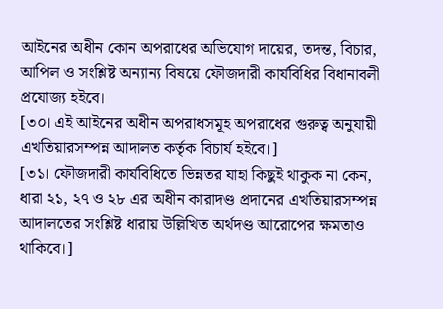আইনের অধীন কোন অপরাধের অভিযোগ দায়ের, তদন্ত, বিচার, আপিল ও সংশ্লিষ্ট অন্যান্য বিষয়ে ফৌজদারী কার্যবিধির বিধানাবলী প্রযোজ্য হইবে।
[৩০। এই আইনের অধীন অপরাধসমূহ অপরাধের গুরুত্ব অনুযায়ী এখতিয়ারসম্পন্ন আদালত কর্তৃক বিচার্য হইবে।]
[৩১। ফৌজদারী কার্যবিধিতে ভিন্নতর যাহা কিছুই থাকুক না কেন, ধারা ২১, ২৭ ও ২৮ এর অধীন কারাদণ্ড প্রদানের এখতিয়ারসম্পন্ন আদালতের সংশ্লিষ্ট ধারায় উল্লিখিত অর্থদণ্ড আরোপের ক্ষমতাও থাকিবে।]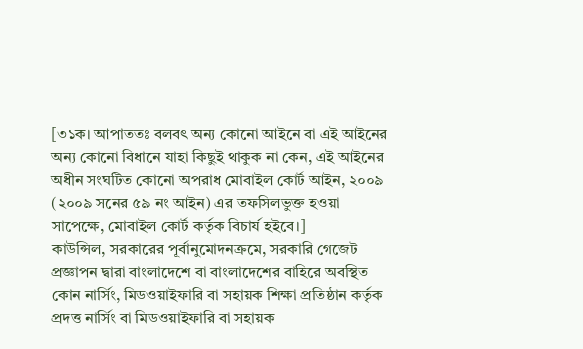[৩১ক। আপাততঃ বলবৎ অন্য কোনো আইনে বা এই আইনের অন্য কোনো বিধানে যাহা কিছুই থাকুক না কেন, এই আইনের অধীন সংঘটিত কোনো অপরাধ মোবাইল কোর্ট আইন, ২০০৯ (২০০৯ সনের ৫৯ নং আইন) এর তফসিলভুক্ত হওয়া সাপেক্ষে, মোবাইল কোর্ট কর্তৃক বিচার্য হইবে।]
কাউন্সিল, সরকারের পূর্বানুমোদনক্রমে, সরকারি গেজেট প্রজ্ঞাপন দ্বারা বাংলাদেশে বা বাংলাদেশের বাহিরে অবস্থিত কোন নার্সিং, মিডওয়াইফারি বা সহায়ক শিক্ষা প্রতিষ্ঠান কর্তৃক প্রদত্ত নার্সিং বা মিডওয়াইফারি বা সহায়ক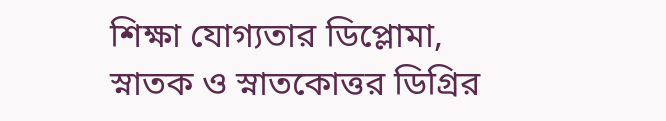শিক্ষা যোগ্যতার ডিপ্লোমা, স্নাতক ও স্নাতকোত্তর ডিগ্রির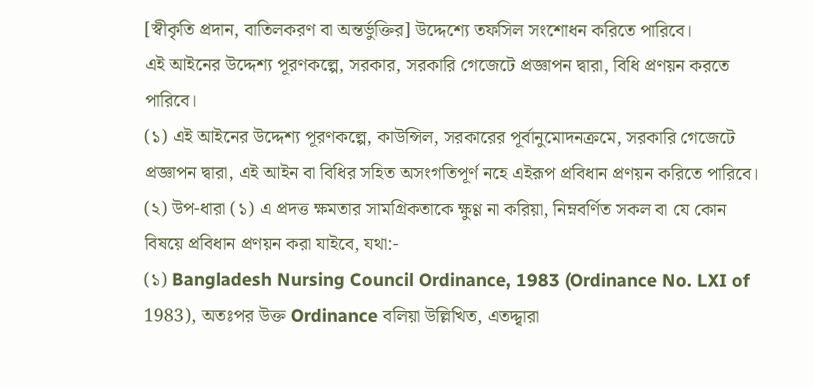[স্বীকৃতি প্রদান, বাতিলকরণ বা অন্তর্ভুক্তির] উদ্দেশ্যে তফসিল সংশোধন করিতে পারিবে।
এই আইনের উদ্দেশ্য পূরণকল্পে, সরকার, সরকারি গেজেটে প্রজ্ঞাপন দ্বারা, বিধি প্রণয়ন করতে পারিবে।
(১) এই আইনের উদ্দেশ্য পূরণকল্পে, কাউন্সিল, সরকারের পূর্বানুমোদনক্রমে, সরকারি গেজেটে প্রজ্ঞাপন দ্বারা, এই আইন বা বিধির সহিত অসংগতিপূর্ণ নহে এইরূপ প্রবিধান প্রণয়ন করিতে পারিবে।
(২) উপ-ধারা (১) এ প্রদত্ত ক্ষমতার সামগ্রিকতাকে ক্ষুণ্ণ না করিয়া, নিম্নবর্ণিত সকল বা যে কোন বিষয়ে প্রবিধান প্রণয়ন করা যাইবে, যথা:-
(১) Bangladesh Nursing Council Ordinance, 1983 (Ordinance No. LXI of 1983), অতঃপর উক্ত Ordinance বলিয়া উল্লিখিত, এতদ্দ্বারা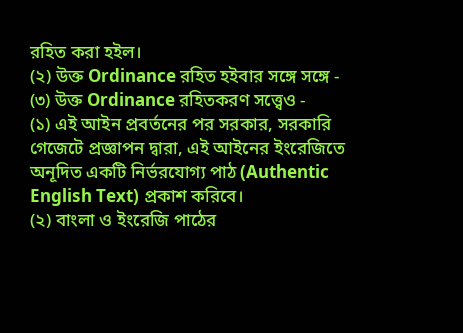রহিত করা হইল।
(২) উক্ত Ordinance রহিত হইবার সঙ্গে সঙ্গে -
(৩) উক্ত Ordinance রহিতকরণ সত্ত্বেও -
(১) এই আইন প্রবর্তনের পর সরকার, সরকারি গেজেটে প্রজ্ঞাপন দ্বারা, এই আইনের ইংরেজিতে অনূদিত একটি নির্ভরযোগ্য পাঠ (Authentic English Text) প্রকাশ করিবে।
(২) বাংলা ও ইংরেজি পাঠের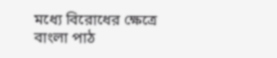মধ্যে বিরোধের ক্ষেত্রে বাংলা পাঠ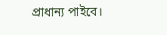প্রাধান্য পাইবে।